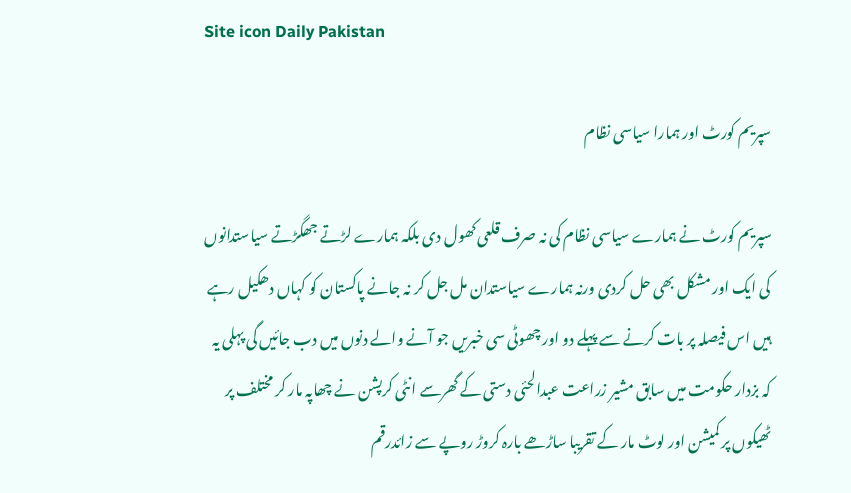Site icon Daily Pakistan

سپریم کورٹ اور ہمارا سیاسی نظام

سپریم کورٹ نے ہمارے سیاسی نظام کی نہ صرف قلعی کھول دی بلکہ ہمارے لڑتے جھگڑتے سیاستدانوں کی ایک اور مشکل بھی حل کردی ورنہ ہمارے سیاستدان مل جل کر نہ جانے پاکستان کو کہاں دھکیل رہے ہیں اس فیصلہ پر بات کرنے سے پہلے دو اور چھوٹی سی خبریں جو آنے والے دنوں میں دب جائیں گی پہلی یہ کہ بزدار حکومت میں سابق مشیر زراعت عبدالحئی دستی کے گھرسے انٹی کرپشن نے چھاپہ مار کر مختلف پر ٹھیکوں پر کمیشن اور لوٹ مار کے تقریبا ساڑھے بارہ کروڑ روپے سے زائدرقم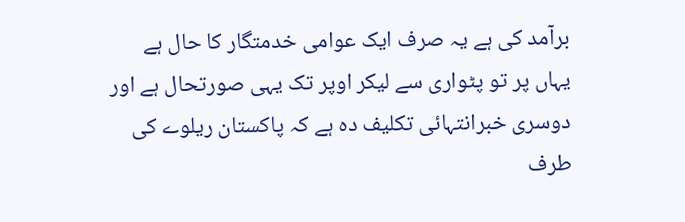برآمد کی ہے یہ صرف ایک عوامی خدمتگار کا حال ہے یہاں پر تو پٹواری سے لیکر اوپر تک یہی صورتحال ہے اور دوسری خبرانتہائی تکلیف دہ ہے کہ پاکستان ریلوے کی طرف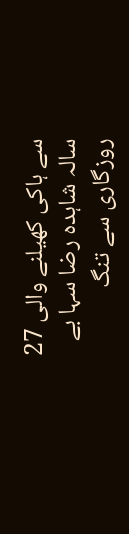سے ہاکی کھیلنے والی 27 سالہ شاہدہ رضا سہا بے روزگاری سے تنگ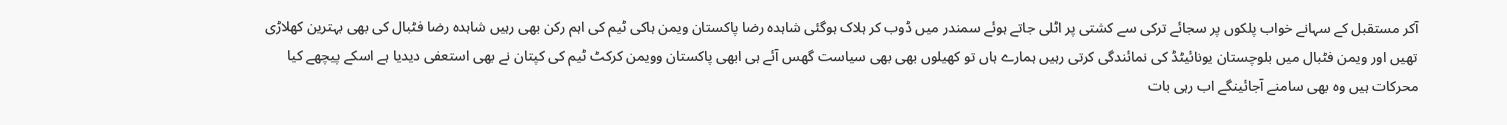آکر مستقبل کے سہانے خواب پلکوں پر سجائے ترکی سے کشتی پر اٹلی جاتے ہوئے سمندر میں ڈوب کر ہلاک ہوگئی شاہدہ رضا پاکستان ویمن ہاکی ٹیم کی اہم رکن بھی رہیں شاہدہ رضا فٹبال کی بھی بہترین کھلاڑی تھیں اور ویمن فٹبال میں بلوچستان یونائیٹڈ کی نمائندگی کرتی رہیں ہمارے ہاں تو کھیلوں بھی بھی سیاست گھس آئے ہی ابھی پاکستان وویمن کرکٹ ٹیم کی کپتان نے بھی استعفی دیدیا ہے اسکے پیچھے کیا محرکات ہیں وہ بھی سامنے آجائینگے اب رہی بات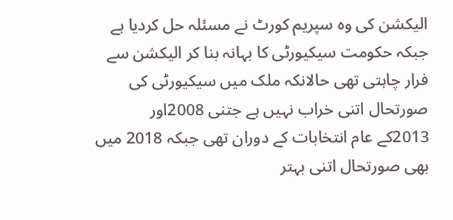الیکشن کی وہ سپریم کورٹ نے مسئلہ حل کردیا ہے جبکہ حکومت سیکیورٹی کا بہانہ بنا کر الیکشن سے فرار چاہتی تھی حالانکہ ملک میں سیکیورٹی کی صورتحال اتنی خراب نہیں ہے جتنی 2008اور 2013کے عام انتخابات کے دوران تھی جبکہ 2018 میں بھی صورتحال اتنی بہتر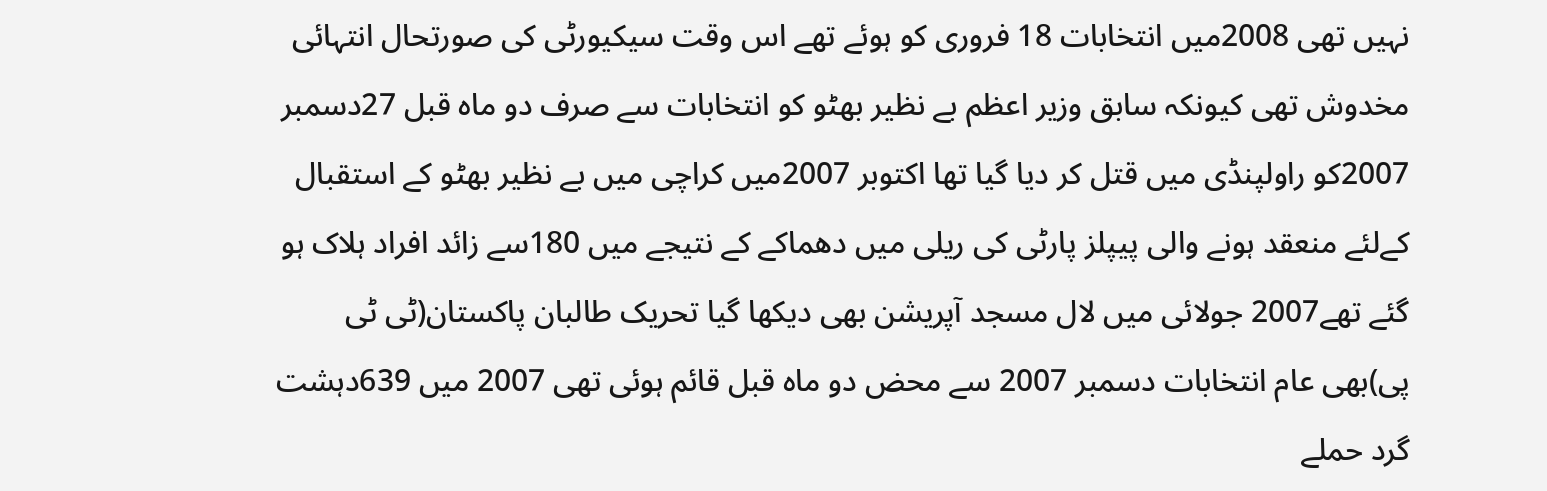نہیں تھی 2008میں انتخابات 18 فروری کو ہوئے تھے اس وقت سیکیورٹی کی صورتحال انتہائی مخدوش تھی کیونکہ سابق وزیر اعظم بے نظیر بھٹو کو انتخابات سے صرف دو ماہ قبل 27دسمبر 2007کو راولپنڈی میں قتل کر دیا گیا تھا اکتوبر 2007میں کراچی میں بے نظیر بھٹو کے استقبال کےلئے منعقد ہونے والی پیپلز پارٹی کی ریلی میں دھماکے کے نتیجے میں 180سے زائد افراد ہلاک ہو گئے تھے2007 جولائی میں لال مسجد آپریشن بھی دیکھا گیا تحریک طالبان پاکستان(ٹی ٹی پی)بھی عام انتخابات دسمبر 2007 سے محض دو ماہ قبل قائم ہوئی تھی 2007 میں 639دہشت گرد حملے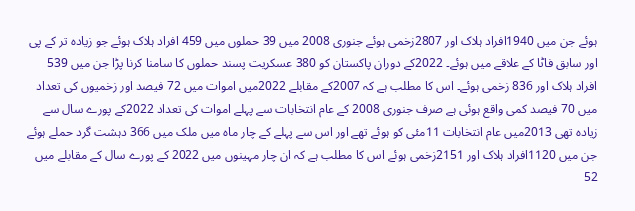ہوئے جن میں 1940افراد ہلاک اور 2807زخمی ہوئے جنوری 2008 میں 39 حملوں میں 459 افراد ہلاک ہوئے جو زیادہ تر کے پی اور سابق فاٹا کے علاقے میں ہوئے۔ 2022کے دوران پاکستان کو 380 عسکریت پسند حملوں کا سامنا کرنا پڑا جن میں 539 افراد ہلاک اور 836 زخمی ہوئے۔ اس کا مطلب ہے کہ 2007کے مقابلے 2022میں اموات میں 72 فیصد اور زخمیوں کی تعداد میں 70 فیصد کمی واقع ہوئی ہے صرف جنوری 2008 کے عام انتخابات سے پہلے اموات کی تعداد 2022کے پورے سال سے زیادہ تھی 2013میں عام انتخابات 11مئی کو ہوئے تھے اور اس سے پہلے کے چار ماہ میں ملک میں 366 دہشت گرد حملے ہوئے جن میں 1120افراد ہلاک اور 2151زخمی ہوئے اس کا مطلب ہے کہ ان چار مہینوں میں 2022 کے پورے سال کے مقابلے میں 52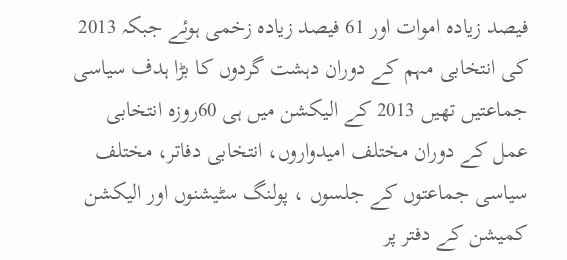فیصد زیادہ اموات اور 61 فیصد زیادہ زخمی ہوئے جبکہ 2013 کی انتخابی مہم کے دوران دہشت گردوں کا بڑا ہدف سیاسی جماعتیں تھیں 2013 کے الیکشن میں ہی 60روزہ انتخابی عمل کے دوران مختلف امیدواروں، انتخابی دفاتر، مختلف سیاسی جماعتوں کے جلسوں ، پولنگ سٹیشنوں اور الیکشن کمیشن کے دفتر پر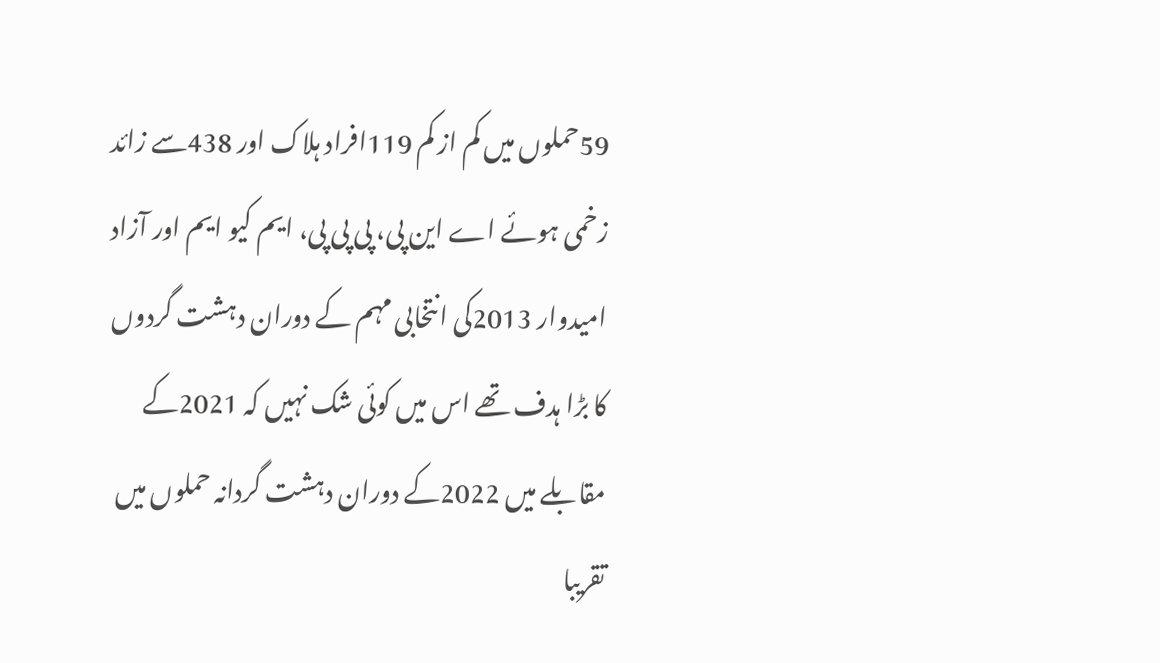59حملوں میں کم از کم 119افراد ہلاک اور 438سے زائد زخمی ہوئے اے این پی، پی پی پی، ایم کیو ایم اور آزاد امیدوار 2013کی انتخابی مہم کے دوران دہشت گردوں کا بڑا ہدف تھے اس میں کوئی شک نہیں کہ 2021کے مقابلے میں 2022کے دوران دہشت گردانہ حملوں میں تقریبا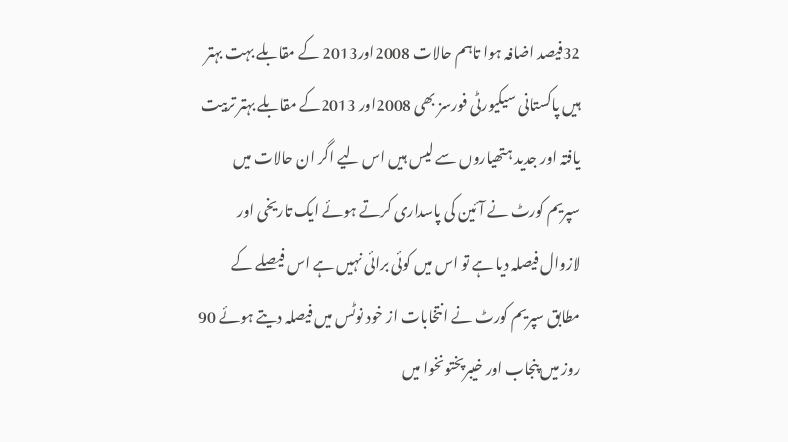32فیصد اضافہ ہوا تاہم حالات 2008اور2013 کے مقابلے بہت بہتر ہیں پاکستانی سیکیورٹی فورسز بھی 2008اور 2013کے مقابلے بہتر تربیت یافتہ اور جدید ہتھیاروں سے لیس ہیں اس لیے اگر ان حالات میں سپریم کورٹ نے آئین کی پاسداری کرتے ہوئے ایک تاریخی اور لازوال فیصلہ دیا ہے تو اس میں کوئی برائی نہیں ہے اس فیصلے کے مطابق سپریم کورٹ نے انتخابات از خود نوٹس میں فیصلہ دیتے ہوئے 90 روز میں پنجاب اور خیبرپختونخوا میں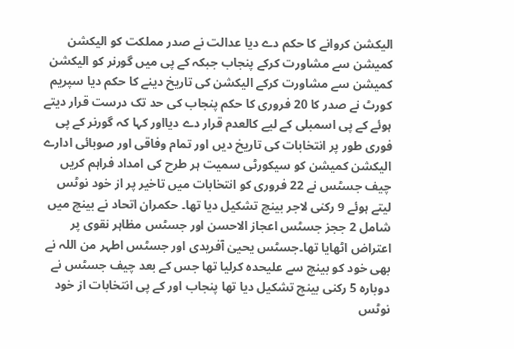الیکشن کروانے کا حکم دے دیا عدالت نے صدر مملکت کو الیکشن کمیشن سے مشاورت کرکے پنجاب جبکہ کے پی میں گورنر کو الیکشن کمیشن سے مشاورت کرکے الیکشن کی تاریخ دینے کا حکم دیا سپریم کورٹ نے صدر کا 20 فروری کا حکم پنجاب کی حد تک درست قرار دیتے ہوئے کے پی اسمبلی کے لیے کالعدم قرار دے دیااور کہا کہ گورنر کے پی فوری طور پر انتخابات کی تاریخ دیں اور تمام وفاقی اور صوبائی ادارے الیکشن کمیشن کو سیکورٹی سمیت ہر طرح کی امداد فراہم کریں چیف جسٹس نے 22 فروری کو انتخابات میں تاخیر پر از خود نوٹس لیتے ہوئے 9 رکنی لاجر بینچ تشکیل دیا تھا۔ حکمران اتحاد نے بینچ میں شامل 2 ججز جسٹس اعجاز الاحسن اور جسٹس مظاہر نقوی پر اعتراض اٹھایا تھا۔جسٹس یحییٰ آفریدی اور جسٹس اطہر من اللہ نے بھی خود کو بینچ سے علیحدہ کرلیا تھا جس کے بعد چیف جسٹس نے دوبارہ 5 رکنی بینچ تشکیل دیا تھا پنجاب اور کے پی انتخابات از خود نوٹس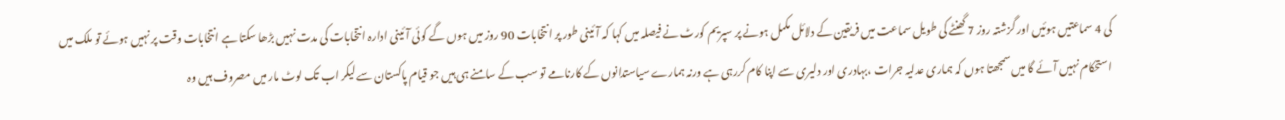کی 4 سماعتیں ہوئیں اور گزشتہ روز 7 گھنٹے کی طویل سماعت میں فریقین کے دلائل مکمل ہونے پر سپریم کورٹ نے فیصلہ میں کہا کہ آئینی طور پر انتخابات 90 روز میں ہوں گے کوئی آئینی ادارہ انتخابات کی مدت نہیں بڑھا سکتا ہے انتخابات وقت پر نہیں ہوئے تو ملک میں استحکام نہیں آئے گا میں سمجھتا ہوں کہ ہماری عدلیہ جرات ،بہادری اور دلیری سے اپنا کام کررہی ہے ورنہ ہمارے سیاستدانوں کے کارنامے تو سب کے سامنے ہی ہیں جو قیام پاکستان سے لیکر اب تک لوٹ مار میں مصروف ہیں وہ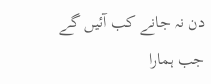دن نہ جانے کب آئیں گے جب ہمارا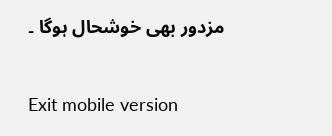مزدور بھی خوشحال ہوگا ۔

Exit mobile version